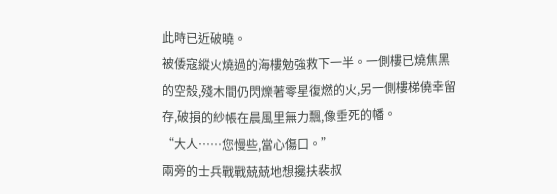此時已近破曉。
被倭寇縱火燒過的海樓勉強救下一半。一側樓已燒焦黑的空殼,殘木間仍閃爍著零星復燃的火,另一側樓梯僥幸留存,破損的紗帳在晨風里無力飄,像垂死的幡。
“大人……您慢些,當心傷口。”
兩旁的士兵戰戰兢兢地想攙扶裴叔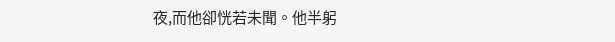夜,而他卻恍若未聞。他半躬